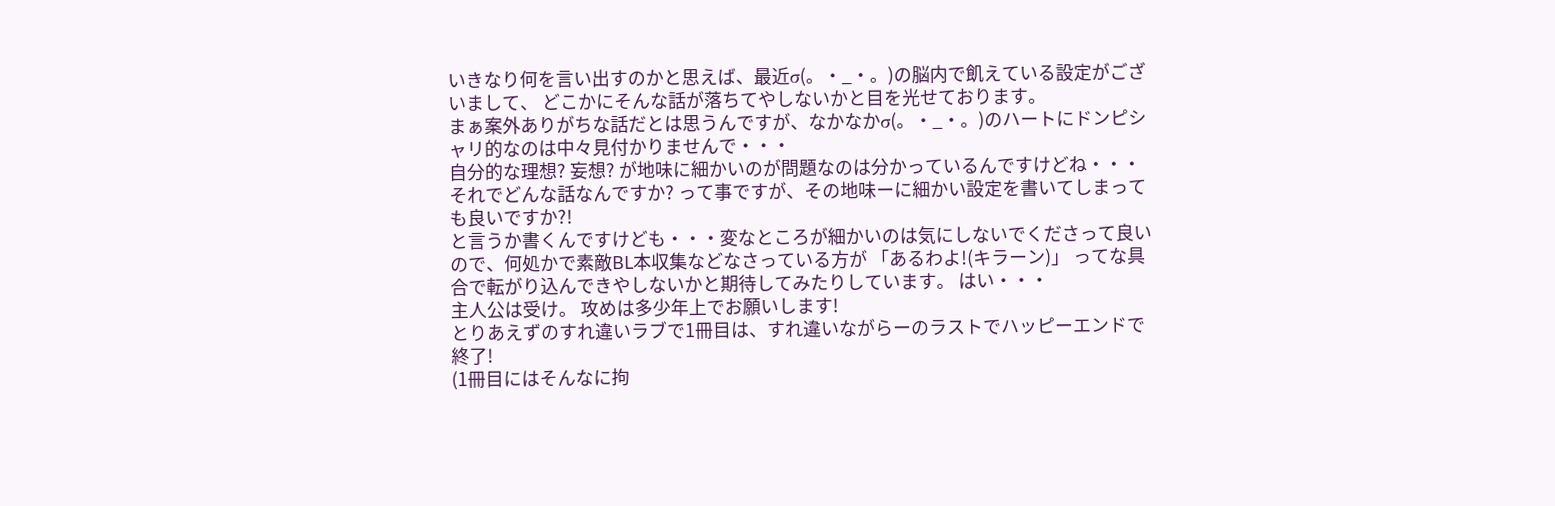いきなり何を言い出すのかと思えば、最近σ(。・_・。)の脳内で飢えている設定がございまして、 どこかにそんな話が落ちてやしないかと目を光せております。
まぁ案外ありがちな話だとは思うんですが、なかなかσ(。・_・。)のハートにドンピシャリ的なのは中々見付かりませんで・・・
自分的な理想? 妄想? が地味に細かいのが問題なのは分かっているんですけどね・・・それでどんな話なんですか? って事ですが、その地味ーに細かい設定を書いてしまっても良いですか?!
と言うか書くんですけども・・・変なところが細かいのは気にしないでくださって良いので、何処かで素敵BL本収集などなさっている方が 「あるわよ!(キラーン)」 ってな具合で転がり込んできやしないかと期待してみたりしています。 はい・・・
主人公は受け。 攻めは多少年上でお願いします!
とりあえずのすれ違いラブで1冊目は、すれ違いながらーのラストでハッピーエンドで終了!
(1冊目にはそんなに拘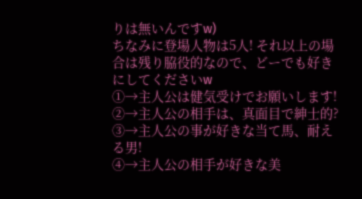りは無いんですw)
ちなみに登場人物は5人! それ以上の場合は残り脇役的なので、どーでも好きにしてくださいw
①→主人公は健気受けでお願いします!
②→主人公の相手は、真面目で紳士的?
③→主人公の事が好きな当て馬、耐える男!
④→主人公の相手が好きな美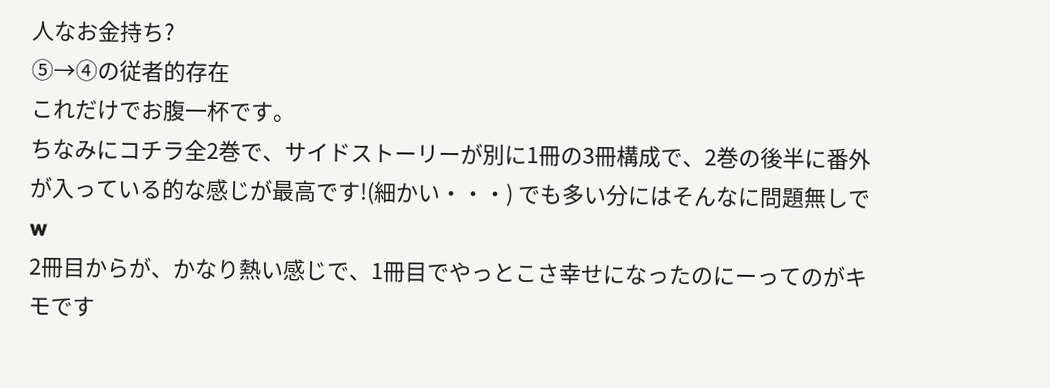人なお金持ち?
⑤→④の従者的存在
これだけでお腹一杯です。
ちなみにコチラ全2巻で、サイドストーリーが別に1冊の3冊構成で、2巻の後半に番外が入っている的な感じが最高です!(細かい・・・) でも多い分にはそんなに問題無しでw
2冊目からが、かなり熱い感じで、1冊目でやっとこさ幸せになったのにーってのがキモです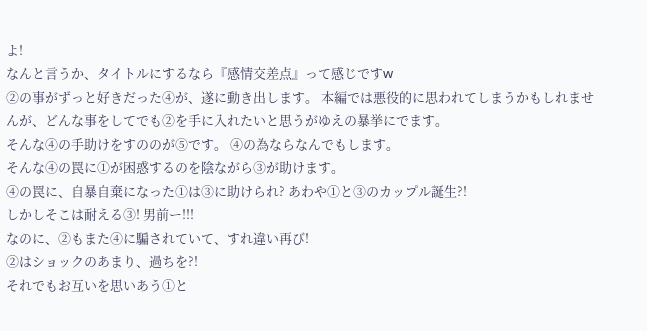よ!
なんと言うか、タイトルにするなら『感情交差点』って感じですw
②の事がずっと好きだった④が、遂に動き出します。 本編では悪役的に思われてしまうかもしれませんが、どんな事をしてでも②を手に入れたいと思うがゆえの暴挙にでます。
そんな④の手助けをすののが⑤です。 ④の為ならなんでもします。
そんな④の罠に①が困惑するのを陰ながら③が助けます。
④の罠に、自暴自棄になった①は③に助けられ? あわや①と③のカップル誕生?!
しかしそこは耐える③! 男前ー!!!
なのに、②もまた④に騙されていて、すれ違い再び!
②はショックのあまり、過ちを?!
それでもお互いを思いあう①と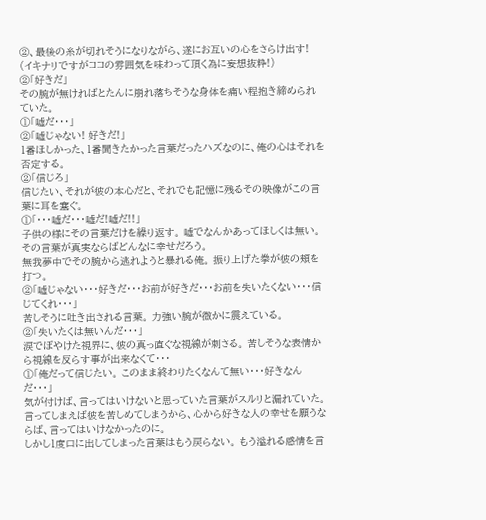②、最後の糸が切れそうになりながら、遂にお互いの心をさらけ出す!
(イキナリですがココの雰囲気を味わって頂く為に妄想抜粋!)
②「好きだ」
その腕が無ければとたんに崩れ落ちそうな身体を痛い程抱き締められていた。
①「嘘だ・・・」
②「嘘じゃない! 好きだ!」
1番ほしかった、1番聞きたかった言葉だったハズなのに、俺の心はそれを否定する。
②「信じろ」
信じたい、それが彼の本心だと、それでも記憶に残るその映像がこの言葉に耳を塞ぐ。
①「・・・嘘だ・・・嘘だ!嘘だ!!」
子供の様にその言葉だけを繰り返す。 嘘でなんかあってほしくは無い。 その言葉が真実ならばどんなに幸せだろう。
無我夢中でその腕から逃れようと暴れる俺。 振り上げた拳が彼の頬を打つ。
②「嘘じゃない・・・好きだ・・・お前が好きだ・・・お前を失いたくない・・・信じてくれ・・・」
苦しそうに吐き出される言葉。 力強い腕が微かに震えている。
②「失いたくは無いんだ・・・」
涙でぼやけた視界に、彼の真っ直ぐな視線が刺さる。 苦しそうな表情から視線を反らす事が出来なくて・・・
①「俺だって信じたい。 このまま終わりたくなんて無い・・・好きなんだ・・・」
気が付けば、言ってはいけないと思っていた言葉がスルリと漏れていた。 言ってしまえば彼を苦しめてしまうから、心から好きな人の幸せを願うならば、言ってはいけなかったのに。
しかし1度口に出してしまった言葉はもう戻らない。 もう溢れる感情を言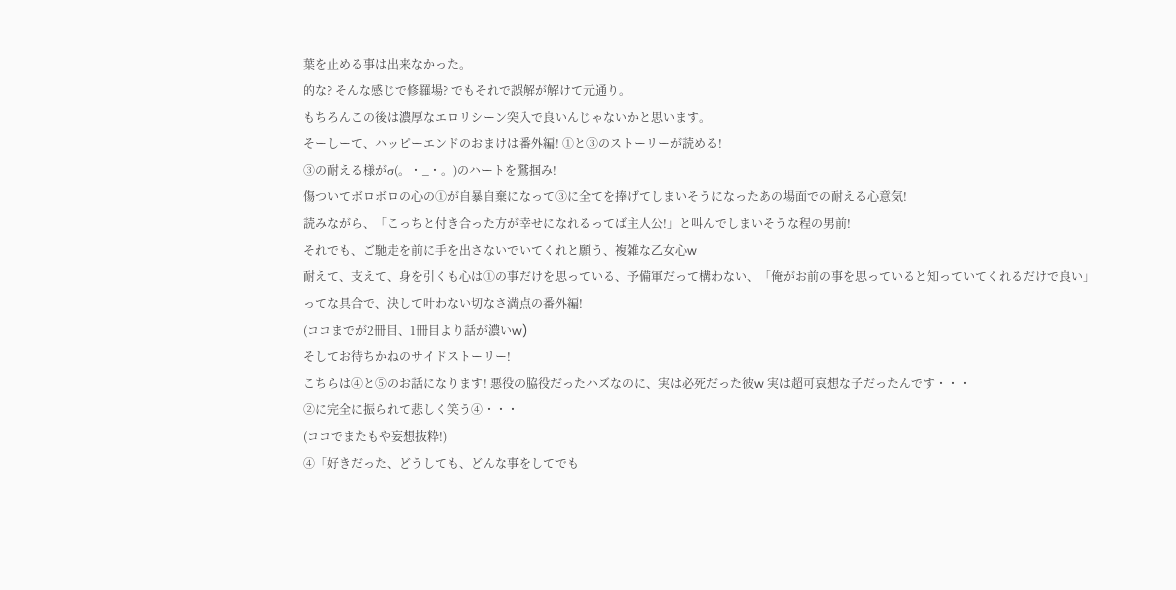葉を止める事は出来なかった。
的な? そんな感じで修羅場? でもそれで誤解が解けて元通り。
もちろんこの後は濃厚なエロリシーン突入で良いんじゃないかと思います。
そーしーて、ハッピーエンドのおまけは番外編! ①と③のストーリーが読める!
③の耐える様がσ(。・_・。)のハートを鷲掴み!
傷ついてボロボロの心の①が自暴自棄になって③に全てを捧げてしまいそうになったあの場面での耐える心意気!
読みながら、「こっちと付き合った方が幸せになれるってば主人公!」と叫んでしまいそうな程の男前!
それでも、ご馳走を前に手を出さないでいてくれと願う、複雑な乙女心w
耐えて、支えて、身を引くも心は①の事だけを思っている、予備軍だって構わない、「俺がお前の事を思っていると知っていてくれるだけで良い」ってな具合で、決して叶わない切なさ満点の番外編!
(ココまでが2冊目、1冊目より話が濃いw)
そしてお待ちかねのサイドストーリー!
こちらは④と⑤のお話になります! 悪役の脇役だったハズなのに、実は必死だった彼w 実は超可哀想な子だったんです・・・
②に完全に振られて悲しく笑う④・・・
(ココでまたもや妄想抜粋!)
④「好きだった、どうしても、どんな事をしてでも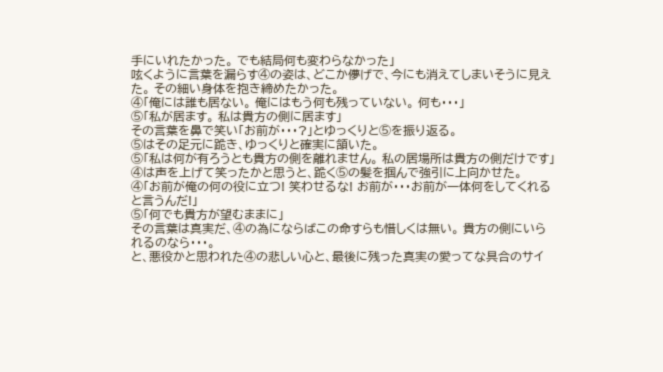手にいれたかった。 でも結局何も変わらなかった」
呟くように言葉を漏らす④の姿は、どこか儚げで、今にも消えてしまいそうに見えた。 その細い身体を抱き締めたかった。
④「俺には誰も居ない。 俺にはもう何も残っていない。 何も・・・」
⑤「私が居ます。 私は貴方の側に居ます」
その言葉を鼻で笑い「お前が・・・?」とゆっくりと⑤を振り返る。
⑤はその足元に跪き、ゆっくりと確実に頷いた。
⑤「私は何が有ろうとも貴方の側を離れません。 私の居場所は貴方の側だけです」
④は声を上げて笑ったかと思うと、跪く⑤の髪を掴んで強引に上向かせた。
④「お前が俺の何の役に立つ! 笑わせるな! お前が・・・お前が一体何をしてくれると言うんだ!」
⑤「何でも貴方が望むままに」
その言葉は真実だ、④の為にならばこの命すらも惜しくは無い。 貴方の側にいられるのなら・・・。
と、悪役かと思われた④の悲しい心と、最後に残った真実の愛ってな具合のサイ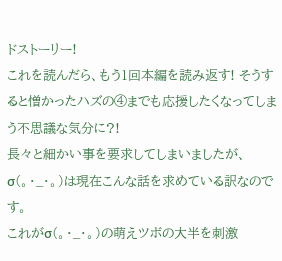ドストーリー!
これを読んだら、もう1回本編を読み返す! そうすると憎かったハズの④までも応援したくなってしまう不思議な気分に?!
長々と細かい事を要求してしまいましたが、σ(。・_・。)は現在こんな話を求めている訳なのです。
これがσ(。・_・。)の萌えツボの大半を刺激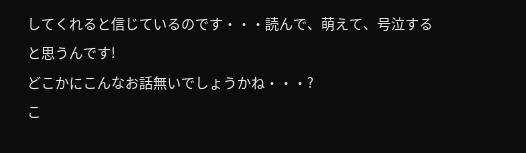してくれると信じているのです・・・読んで、萌えて、号泣すると思うんです!
どこかにこんなお話無いでしょうかね・・・?
こ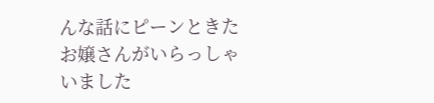んな話にピーンときたお嬢さんがいらっしゃいました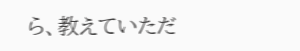ら、教えていただ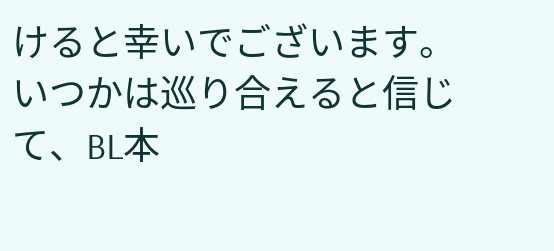けると幸いでございます。
いつかは巡り合えると信じて、BL本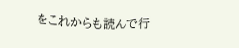をこれからも読んで行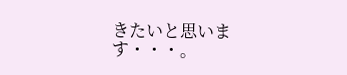きたいと思います・・・。